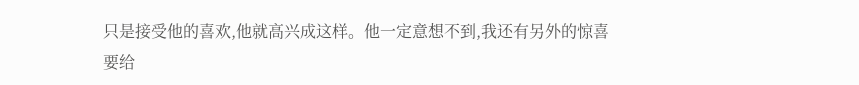只是接受他的喜欢,他就高兴成这样。他一定意想不到,我还有另外的惊喜要给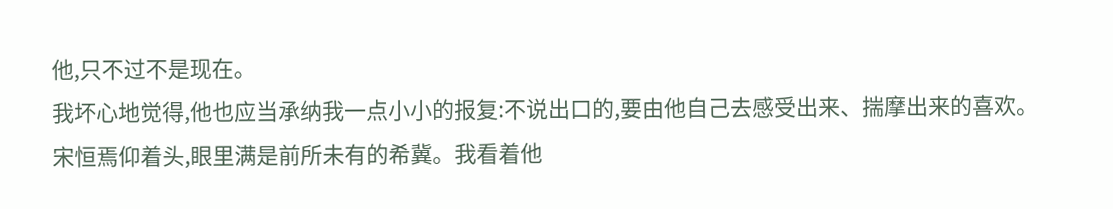他,只不过不是现在。
我坏心地觉得,他也应当承纳我一点小小的报复:不说出口的,要由他自己去感受出来、揣摩出来的喜欢。
宋恒焉仰着头,眼里满是前所未有的希冀。我看着他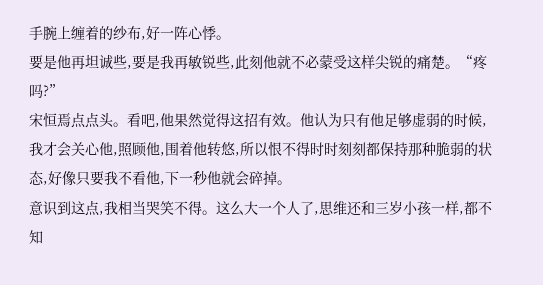手腕上缠着的纱布,好一阵心悸。
要是他再坦诚些,要是我再敏锐些,此刻他就不必蒙受这样尖锐的痛楚。“疼吗?”
宋恒焉点点头。看吧,他果然觉得这招有效。他认为只有他足够虚弱的时候,我才会关心他,照顾他,围着他转悠,所以恨不得时时刻刻都保持那种脆弱的状态,好像只要我不看他,下一秒他就会碎掉。
意识到这点,我相当哭笑不得。这么大一个人了,思维还和三岁小孩一样,都不知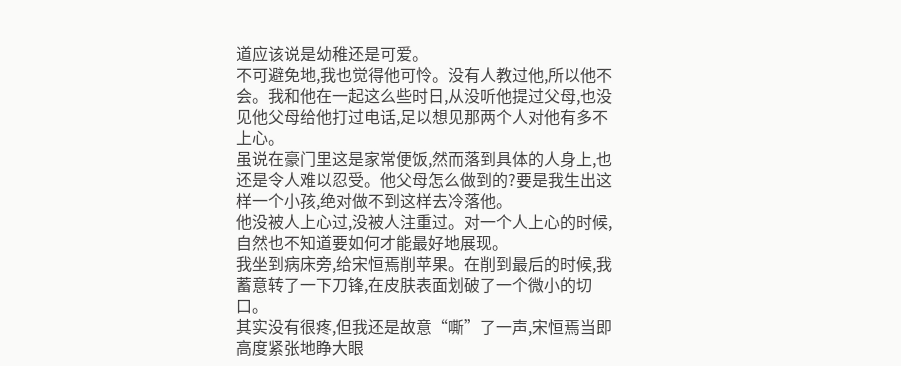道应该说是幼稚还是可爱。
不可避免地,我也觉得他可怜。没有人教过他,所以他不会。我和他在一起这么些时日,从没听他提过父母,也没见他父母给他打过电话,足以想见那两个人对他有多不上心。
虽说在豪门里这是家常便饭,然而落到具体的人身上,也还是令人难以忍受。他父母怎么做到的?要是我生出这样一个小孩,绝对做不到这样去冷落他。
他没被人上心过,没被人注重过。对一个人上心的时候,自然也不知道要如何才能最好地展现。
我坐到病床旁,给宋恒焉削苹果。在削到最后的时候,我蓄意转了一下刀锋,在皮肤表面划破了一个微小的切口。
其实没有很疼,但我还是故意“嘶”了一声,宋恒焉当即高度紧张地睁大眼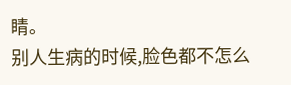睛。
别人生病的时候,脸色都不怎么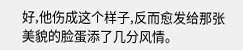好,他伤成这个样子,反而愈发给那张美貌的脸蛋添了几分风情。